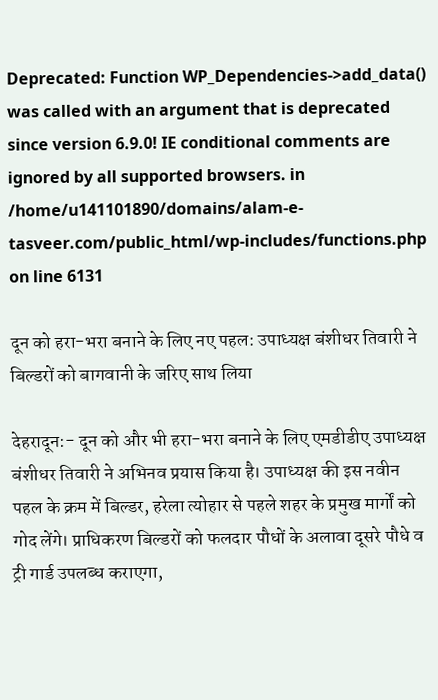Deprecated: Function WP_Dependencies->add_data() was called with an argument that is deprecated since version 6.9.0! IE conditional comments are ignored by all supported browsers. in /home/u141101890/domains/alam-e-tasveer.com/public_html/wp-includes/functions.php on line 6131

दून को हरा-भरा बनाने के लिए नए पहल: उपाध्यक्ष बंशीधर तिवारी ने बिल्डरों को बागवानी के जरिए साथ लिया

देहरादून:- दून को और भी हरा-भरा बनाने के लिए एमडीडीए उपाध्यक्ष बंशीधर तिवारी ने अभिनव प्रयास किया है। उपाध्यक्ष की इस नवीन पहल के क्रम में बिल्डर, हरेला त्योहार से पहले शहर के प्रमुख मार्गों को गोद लेंगे। प्राधिकरण बिल्डरों को फलदार पौधों के अलावा दूसरे पौधे व ट्री गार्ड उपलब्ध कराएगा,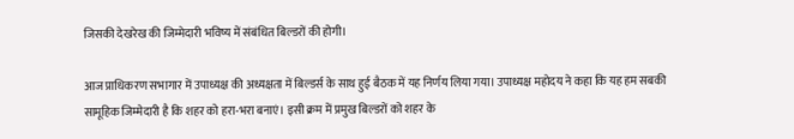जिसकी देखरेख की जिम्मेदारी भविष्य में संबंधित बिल्डरों की होगी।

आज प्राधिकरण सभागार में उपाध्यक्ष की अध्यक्षता में बिल्डर्स के साथ हुई बैठक में यह निर्णय लिया गया। उपाध्यक्ष महोदय ने कहा कि यह हम सबकी सामूहिक जिम्मेदारी है कि शहर को हरा-भरा बनाएं। इसी क्रम में प्रमुख बिल्डरों को शहर के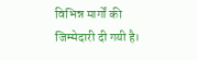विभिन्न मार्गों की जिम्मेदारी दी गयी है।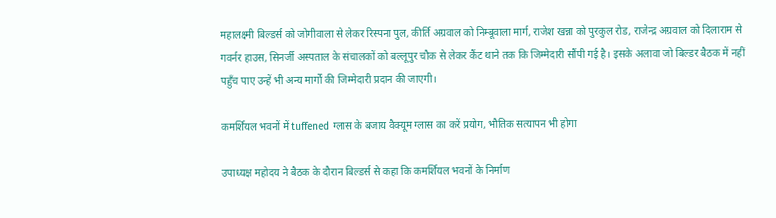महालक्ष्मी बिल्डर्स को जोगीवाला से लेकर रिस्पना पुल, कीर्ति अग्रवाल को निम्बूवाला मार्ग, राजेश खन्ना को पुरकुल रोड, राजेन्द्र अग्रवाल को दिलाराम से गवर्नर हाउस, सिनर्जी अस्पताल के संचालकों को बल्लूपुर चौक से लेकर कैंट थाने तक कि जिम्मेदारी सौंपी गई है। इसके अलावा जो बिल्डर बैठक में नहीं पहुँच पाए उन्हें भी अन्य मार्गों की जिम्मेदारी प्रदान की जाएगी।

कमर्शियल भवनों में tuffened ग्लास के बजाय वैक्यूम ग्लास का करें प्रयोग, भौतिक सत्यापन भी होगा

उपाध्यक्ष महोदय ने बैठक के दौरान बिल्डर्स से कहा कि कमर्शियल भवनों के निर्माण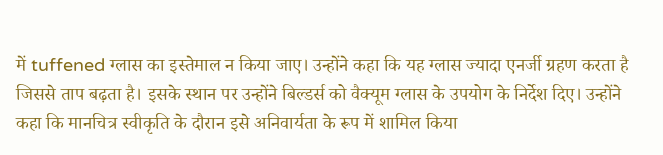में tuffened ग्लास का इस्तेमाल न किया जाए। उन्होंने कहा कि यह ग्लास ज्यादा एनर्जी ग्रहण करता है जिससे ताप बढ़ता है। इसके स्थान पर उन्होंने बिल्डर्स को वैक्यूम ग्लास के उपयोग के निर्देश दिए। उन्होंने कहा कि मानचित्र स्वीकृति के दौरान इसे अनिवार्यता के रूप में शामिल किया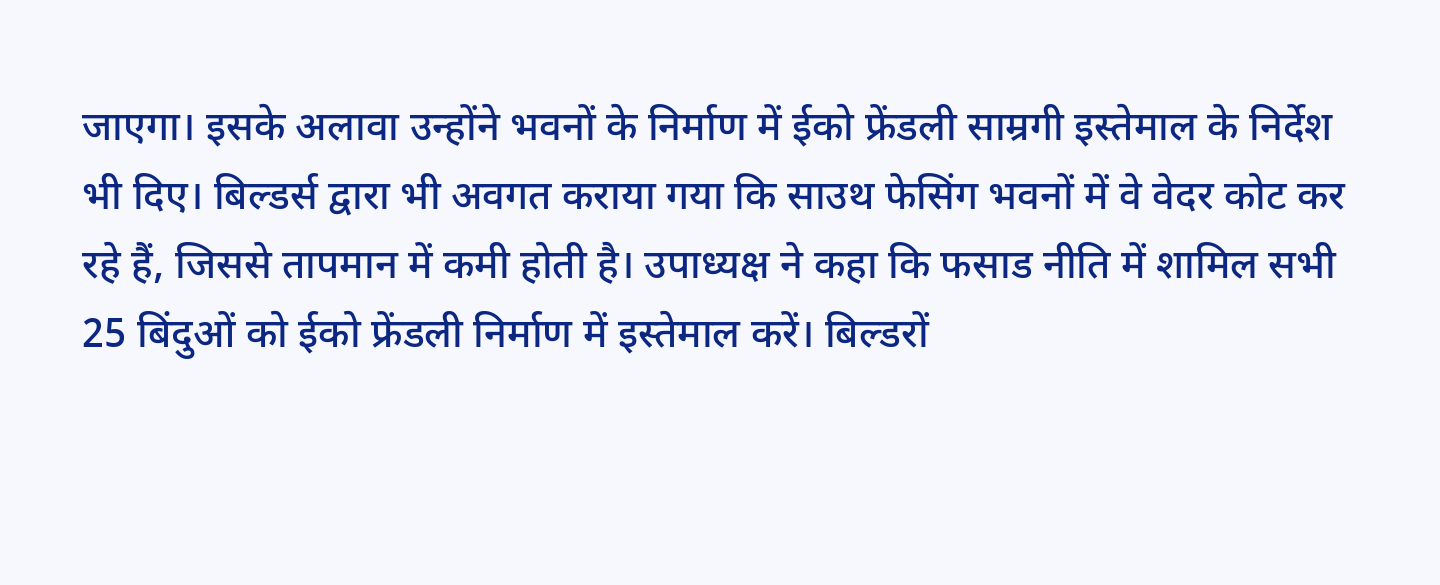जाएगा। इसके अलावा उन्होंने भवनों के निर्माण में ईको फ्रेंडली साम्रगी इस्तेमाल के निर्देश भी दिए। बिल्डर्स द्वारा भी अवगत कराया गया कि साउथ फेसिंग भवनों में वे वेदर कोट कर रहे हैं, जिससे तापमान में कमी होती है। उपाध्यक्ष ने कहा कि फसाड नीति में शामिल सभी 25 बिंदुओं को ईको फ्रेंडली निर्माण में इस्तेमाल करें। बिल्डरों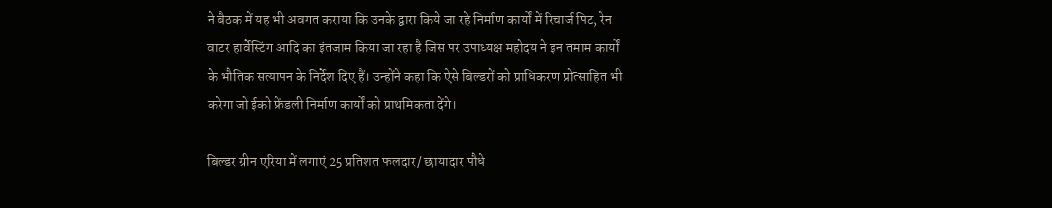ने बैठक में यह भी अवगत कराया कि उनके द्वारा किये जा रहे निर्माण कार्यों में रिचार्ज पिट, रेन वाटर हार्वेस्टिंग आदि का इंतजाम किया जा रहा है जिस पर उपाध्यक्ष महोदय ने इन तमाम कार्यों के भौतिक सत्यापन के निर्देश दिए हैं। उन्होंने कहा कि ऐसे बिल्डरों को प्राधिकरण प्रोत्साहित भी करेगा जो ईको फ्रेंडली निर्माण कार्यों को प्राथमिकता देंगे।

बिल्डर ग्रीन एरिया में लगाएं 25 प्रतिशत फलदार/ छायादार पौधे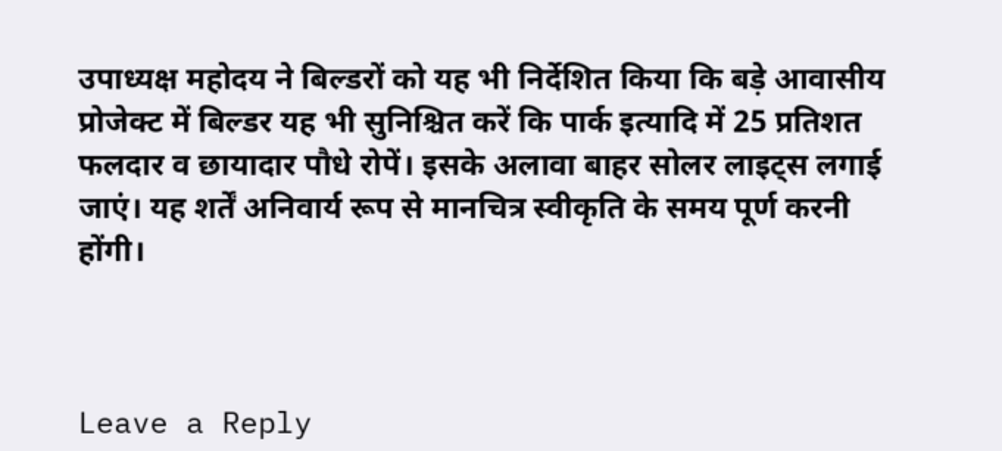उपाध्यक्ष महोदय ने बिल्डरों को यह भी निर्देशित किया कि बड़े आवासीय प्रोजेक्ट में बिल्डर यह भी सुनिश्चित करें कि पार्क इत्यादि में 25 प्रतिशत फलदार व छायादार पौधे रोपें। इसके अलावा बाहर सोलर लाइट्स लगाई जाएं। यह शर्तें अनिवार्य रूप से मानचित्र स्वीकृति के समय पूर्ण करनी होंगी।



Leave a Reply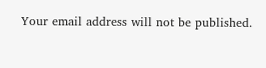Your email address will not be published.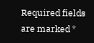Required fields are marked *